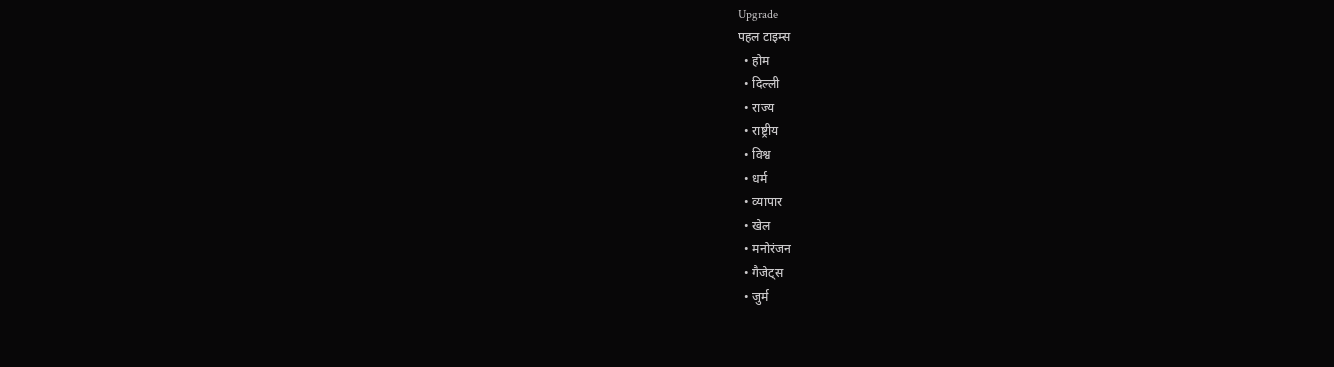Upgrade
पहल टाइम्स
  • होम
  • दिल्ली
  • राज्य
  • राष्ट्रीय
  • विश्व
  • धर्म
  • व्यापार
  • खेल
  • मनोरंजन
  • गैजेट्स
  • जुर्म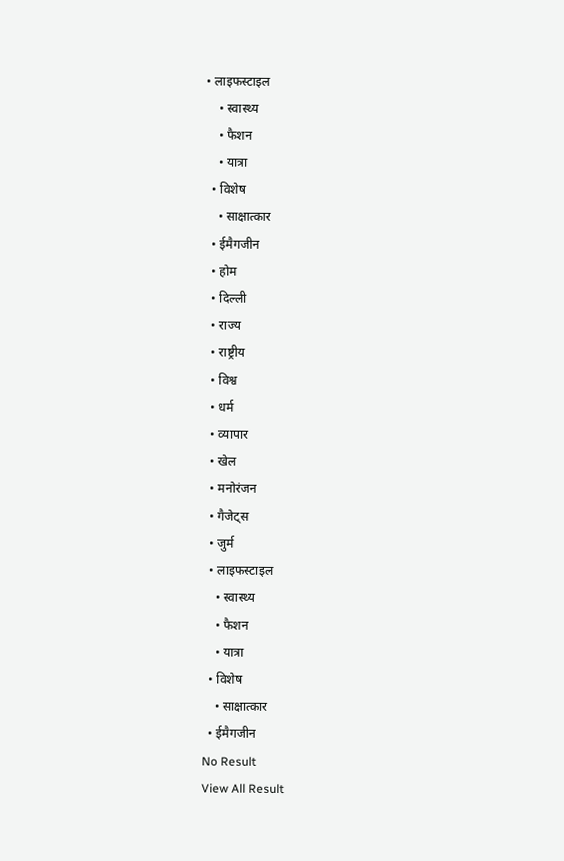• लाइफस्टाइल
    • स्वास्थ्य
    • फैशन
    • यात्रा
  • विशेष
    • साक्षात्कार
  • ईमैगजीन
  • होम
  • दिल्ली
  • राज्य
  • राष्ट्रीय
  • विश्व
  • धर्म
  • व्यापार
  • खेल
  • मनोरंजन
  • गैजेट्स
  • जुर्म
  • लाइफस्टाइल
    • स्वास्थ्य
    • फैशन
    • यात्रा
  • विशेष
    • साक्षात्कार
  • ईमैगजीन
No Result
View All Result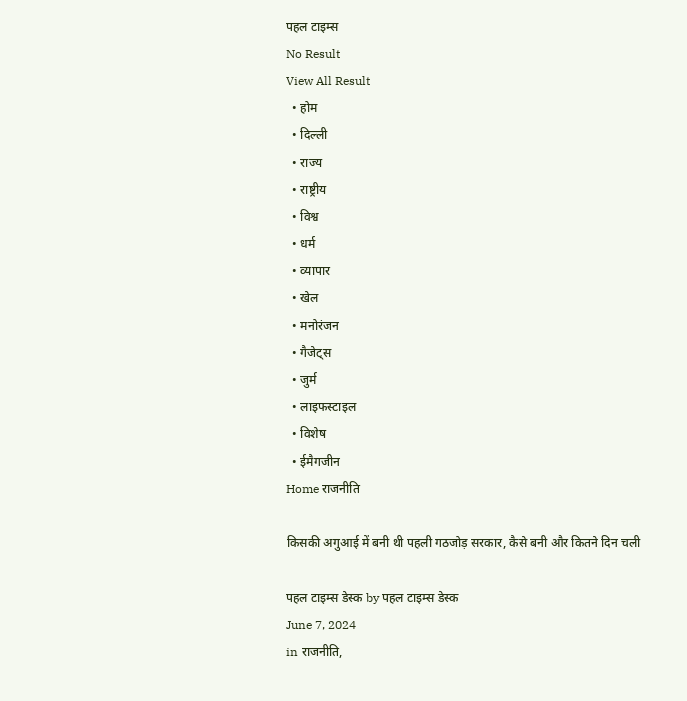पहल टाइम्स
No Result
View All Result
  • होम
  • दिल्ली
  • राज्य
  • राष्ट्रीय
  • विश्व
  • धर्म
  • व्यापार
  • खेल
  • मनोरंजन
  • गैजेट्स
  • जुर्म
  • लाइफस्टाइल
  • विशेष
  • ईमैगजीन
Home राजनीति

किसकी अगुआई में बनी थी पहली गठजोड़ सरकार, कैसे बनी और कितने दिन चली

पहल टाइम्स डेस्क by पहल टाइम्स डेस्क
June 7, 2024
in राजनीति,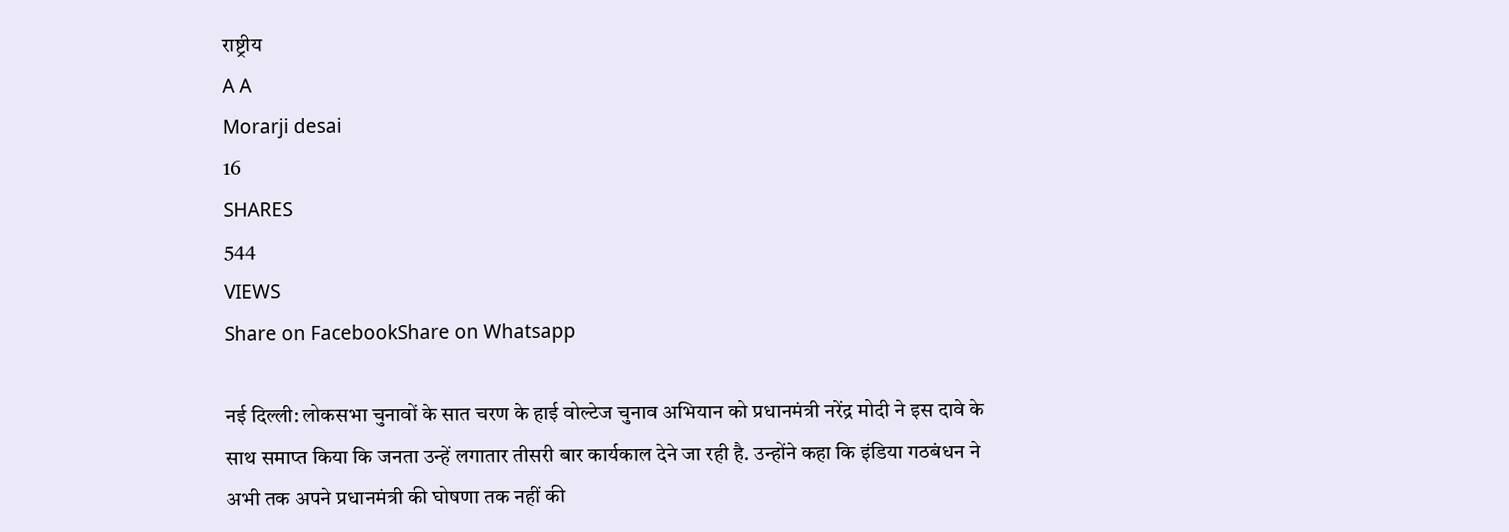राष्ट्रीय
A A
Morarji desai
16
SHARES
544
VIEWS
Share on FacebookShare on Whatsapp

नई दिल्ली: लोकसभा चुनावों के सात चरण के हाई वोल्टेज चुनाव अभियान को प्रधानमंत्री नरेंद्र मोदी ने इस दावे के साथ समाप्त किया कि जनता उन्हें लगातार तीसरी बार कार्यकाल देने जा रही है. उन्होंने कहा कि इंडिया गठबंधन ने अभी तक अपने प्रधानमंत्री की घोषणा तक नहीं की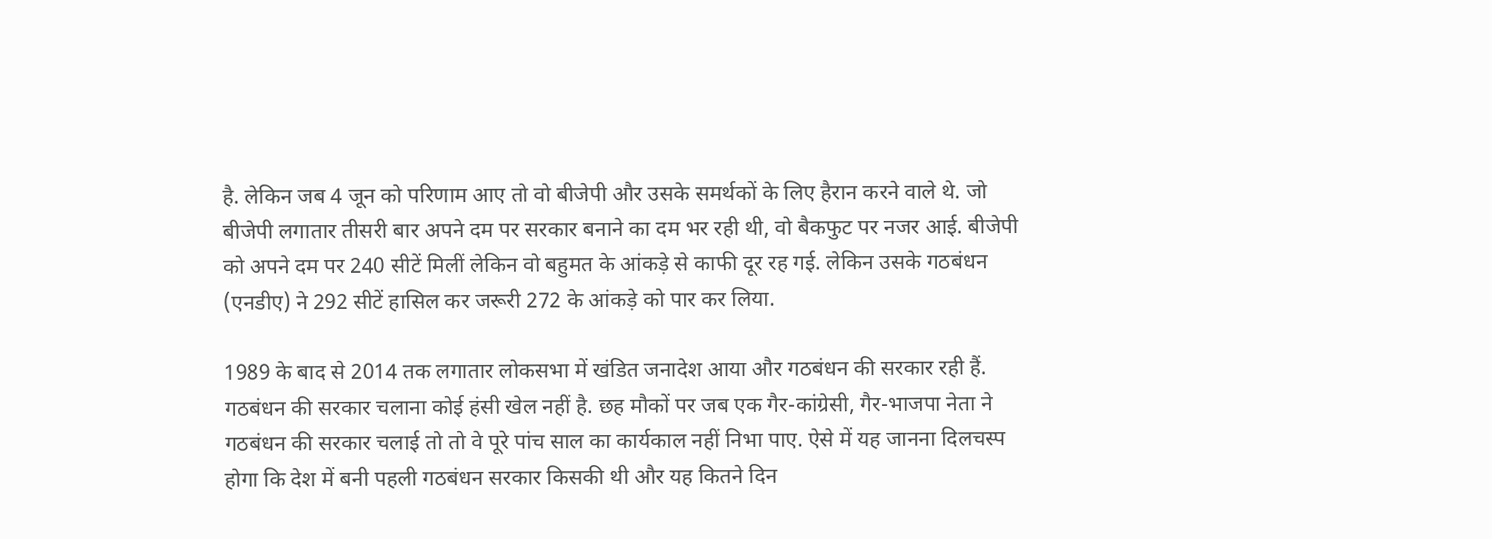है. लेकिन जब 4 जून को परिणाम आए तो वो बीजेपी और उसके समर्थकों के लिए हैरान करने वाले थे. जो बीजेपी लगातार तीसरी बार अपने दम पर सरकार बनाने का दम भर रही थी, वो बैकफुट पर नजर आई. बीजेपी को अपने दम पर 240 सीटें मिलीं लेकिन वो बहुमत के आंकड़े से काफी दूर रह गई. लेकिन उसके गठबंधन (एनडीए) ने 292 सीटें हासिल कर जरूरी 272 के आंकड़े को पार कर लिया.

1989 के बाद से 2014 तक लगातार लोकसभा में खंडित जनादेश आया और गठबंधन की सरकार रही हैं. गठबंधन की सरकार चलाना कोई हंसी खेल नहीं है. छह मौकों पर जब एक गैर-कांग्रेसी, गैर-भाजपा नेता ने गठबंधन की सरकार चलाई तो तो वे पूरे पांच साल का कार्यकाल नहीं निभा पाए. ऐसे में यह जानना दिलचस्प होगा कि देश में बनी पहली गठबंधन सरकार किसकी थी और यह कितने दिन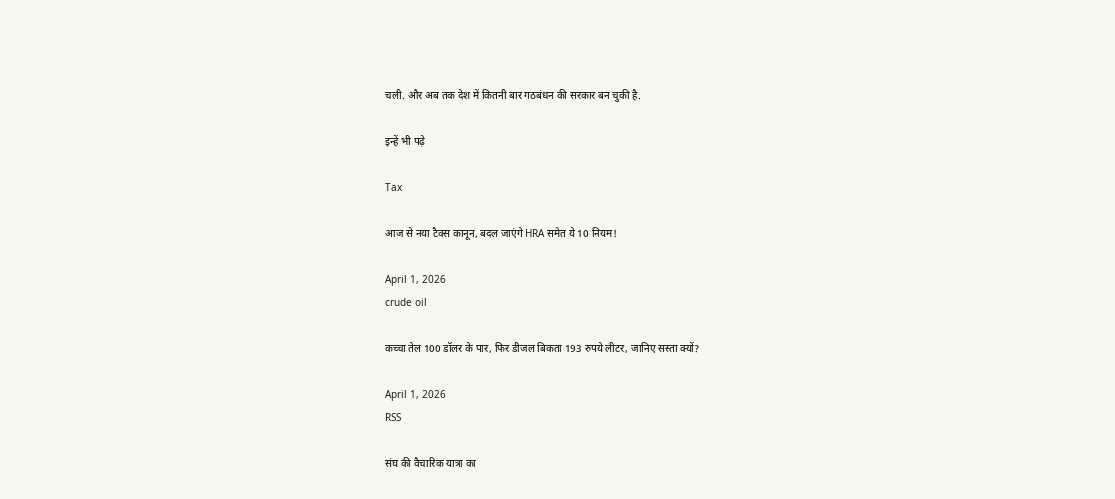चली. और अब तक देश में कितनी बार गठबंधन की सरकार बन चुकी है.

इन्हें भी पढ़े

Tax

आज से नया टैक्‍स कानून, बदल जाएंगे HRA समेत ये 10 नियम!

April 1, 2026
crude oil

कच्चा तेल 100 डॉलर के पार, फिर डीजल बिकता 193 रुपये लीटर, जानिए सस्ता क्यों?

April 1, 2026
RSS

संघ की वैचारिक यात्रा का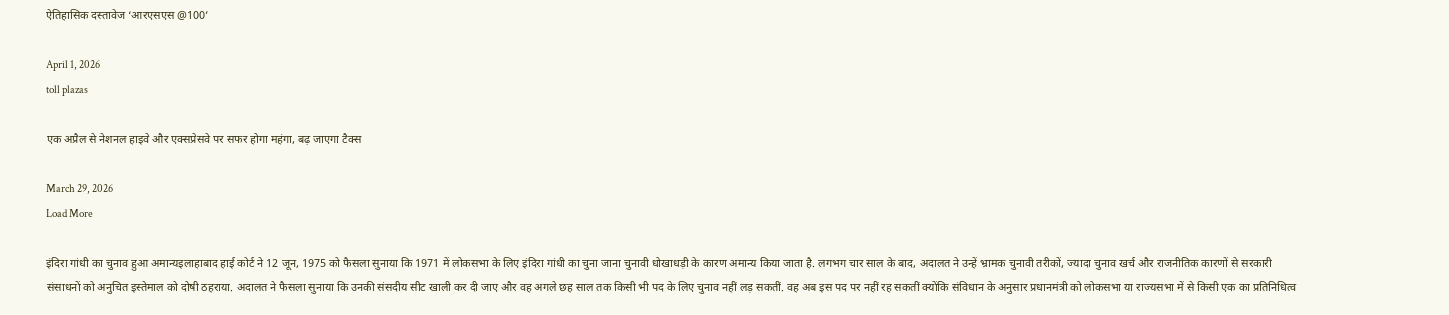ऐतिहासिक दस्तावेज ‘आरएसएस @100’

April 1, 2026
toll plazas

एक अप्रैल से नेशनल हाइवे और एक्‍सप्रेसवे पर सफर होगा महंगा, बढ़ जाएगा टैक्‍स

March 29, 2026
Load More

इंदिरा गांधी का चुनाव हुआ अमान्यइलाहाबाद हाई कोर्ट ने 12 जून, 1975 को फैसला सुनाया कि 1971 में लोकसभा के लिए इंदिरा गांधी का चुना जाना चुनावी धोखाधड़ी के कारण अमान्य किया जाता है. लगभग चार साल के बाद, अदालत ने उन्हें भ्रामक चुनावी तरीकों, ज्यादा चुनाव खर्च और राजनीतिक कारणों से सरकारी संसाधनों को अनुचित इस्तेमाल को दोषी ठहराया. अदालत ने फैसला सुनाया कि उनकी संसदीय सीट खाली कर दी जाए और वह अगले छह साल तक किसी भी पद के लिए चुनाव नहीं लड़ सकतीं. वह अब इस पद पर नहीं रह सकतीं क्योंकि संविधान के अनुसार प्रधानमंत्री को लोकसभा या राज्यसभा में से किसी एक का प्रतिनिधित्व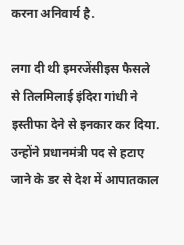करना अनिवार्य है.

लगा दी थी इमरजेंसीइस फैसले से तिलमिलाई इंदिरा गांधी ने इस्तीफा देने से इनकार कर दिया. उन्होंने प्रधानमंत्री पद से हटाए जाने के डर से देश में आपातकाल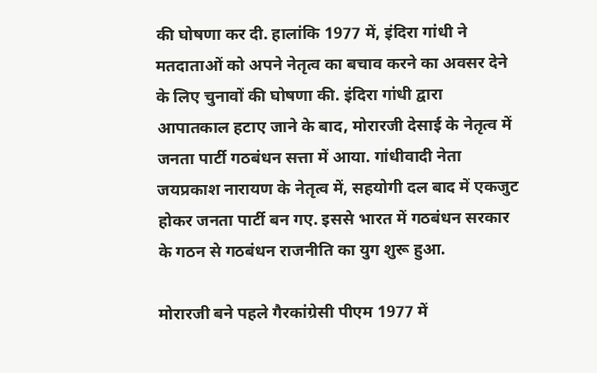की घोषणा कर दी. हालांकि 1977 में, इंदिरा गांधी ने मतदाताओं को अपने नेतृत्व का बचाव करने का अवसर देने के लिए चुनावों की घोषणा की. इंदिरा गांधी द्वारा आपातकाल हटाए जाने के बाद, मोरारजी देसाई के नेतृत्व में जनता पार्टी गठबंधन सत्ता में आया. गांधीवादी नेता जयप्रकाश नारायण के नेतृत्व में, सहयोगी दल बाद में एकजुट होकर जनता पार्टी बन गए. इससे भारत में गठबंधन सरकार के गठन से गठबंधन राजनीति का युग शुरू हुआ.

मोरारजी बने पहले गैरकांग्रेसी पीएम 1977 में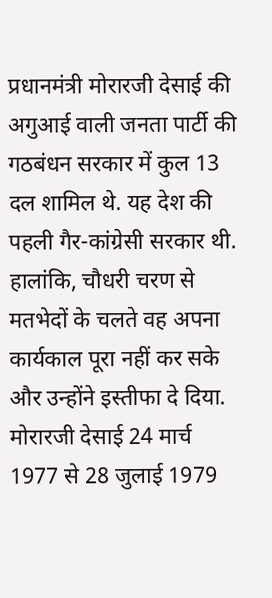प्रधानमंत्री मोरारजी देसाई की अगुआई वाली जनता पार्टी की गठबंधन सरकार में कुल 13 दल शामिल थे. यह देश की पहली गैर-कांग्रेसी सरकार थी. हालांकि, चौधरी चरण से मतभेदों के चलते वह अपना कार्यकाल पूरा नहीं कर सके और उन्होंने इस्तीफा दे दिया. मोरारजी देसाई 24 मार्च 1977 से 28 जुलाई 1979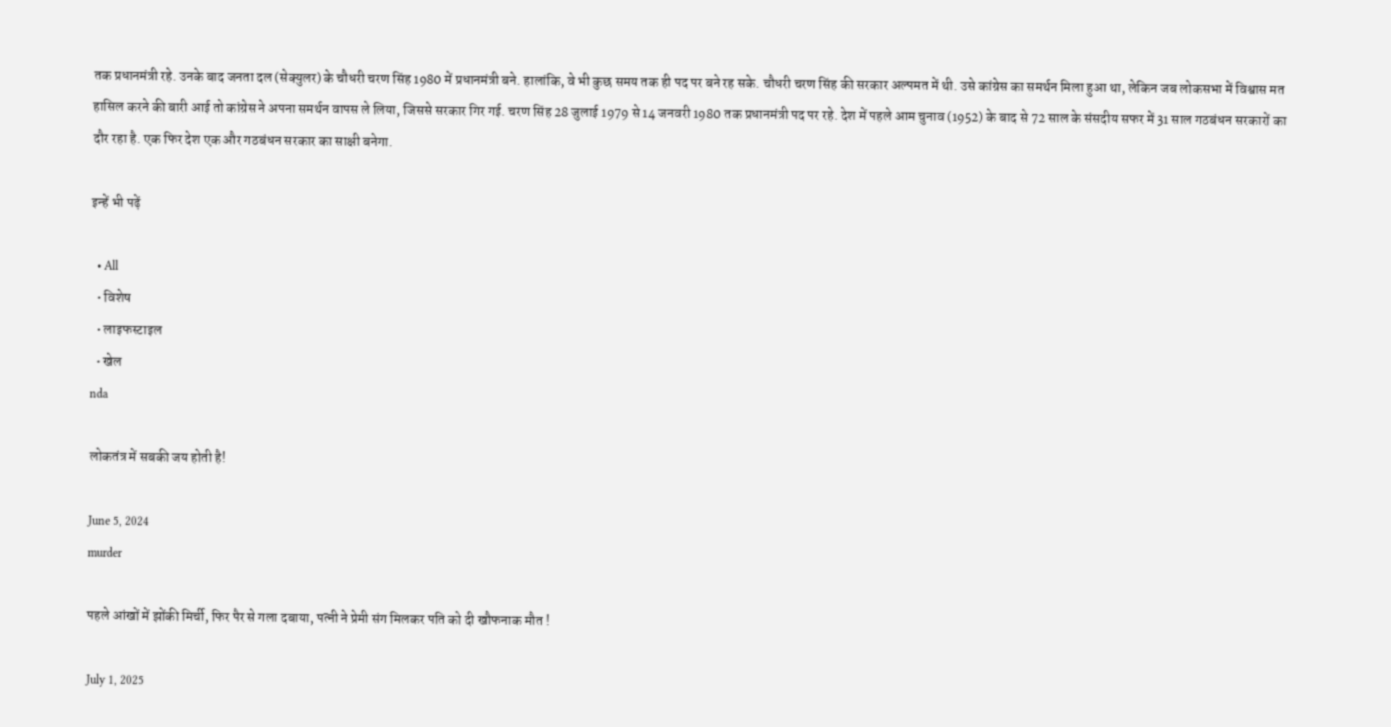तक प्रधानमंत्री रहे. उनके बाद जनता दल (सेक्युलर) के चौधरी चरण सिंह 1980 में प्रधानमंत्री बने. हालांकि, वे भी कुछ समय तक ही पद पर बने रह सके. चौधरी चरण सिंह की सरकार अल्पमत में थी. उसे कांग्रेस का समर्थन मिला हुआ था, लेकिन जब लोकसभा में विश्वास मत हासिल करने की बारी आई तो कांग्रेस ने अपना समर्थन वापस ले लिया, जिससे सरकार गिर गई. चरण सिंह 28 जुलाई 1979 से 14 जनवरी 1980 तक प्रधानमंत्री पद पर रहे. देश में पहले आम चुनाव (1952) के बाद से 72 साल के संसदीय सफर में 31 साल गठबंधन सरकारों का दौर रहा है. एक फिर देश एक और गठबंधन सरकार का साक्षी बनेगा.

इन्हें भी पढ़ें

  • All
  • विशेष
  • लाइफस्टाइल
  • खेल
nda

लोकतंत्र में सबकी जय होती है!

June 5, 2024
murder

पहले आंखों में झोंकी मिर्ची, फिर पैर से गला दबाया, पत्नी ने प्रेमी संग मिलकर पति को दी खौफनाक मौत !

July 1, 2025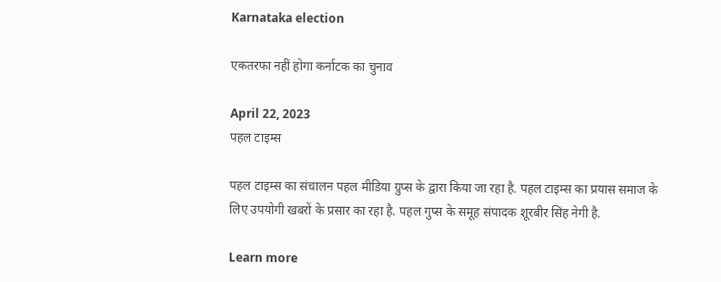Karnataka election

एकतरफा नहीं होगा कर्नाटक का चुनाव

April 22, 2023
पहल टाइम्स

पहल टाइम्स का संचालन पहल मीडिया ग्रुप्स के द्वारा किया जा रहा है. पहल टाइम्स का प्रयास समाज के लिए उपयोगी खबरों के प्रसार का रहा है. पहल गुप्स के समूह संपादक शूरबीर सिंह नेगी है.

Learn more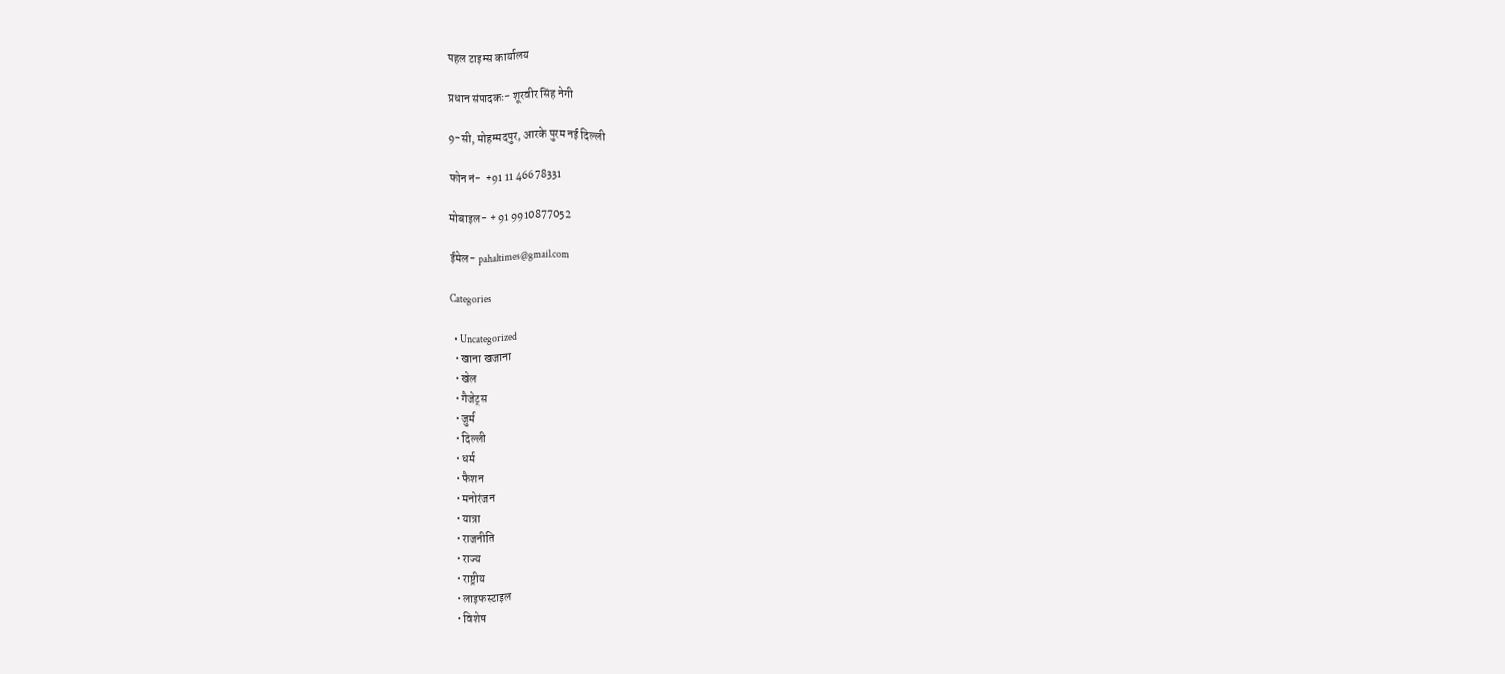पहल टाइम्स कार्यालय

प्रधान संपादकः- शूरवीर सिंह नेगी

9-सी, मोहम्मदपुर, आरके पुरम नई दिल्ली

फोन नं-  +91 11 46678331

मोबाइल- + 91 9910877052

ईमेल- pahaltimes@gmail.com

Categories

  • Uncategorized
  • खाना खजाना
  • खेल
  • गैजेट्स
  • जुर्म
  • दिल्ली
  • धर्म
  • फैशन
  • मनोरंजन
  • यात्रा
  • राजनीति
  • राज्य
  • राष्ट्रीय
  • लाइफस्टाइल
  • विशेष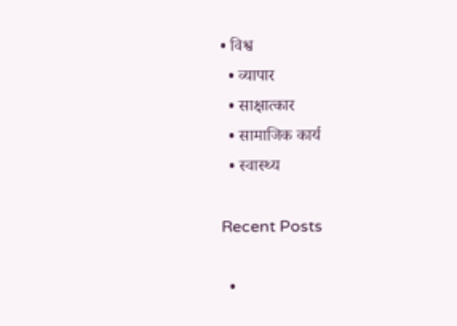• विश्व
  • व्यापार
  • साक्षात्कार
  • सामाजिक कार्य
  • स्वास्थ्य

Recent Posts

  •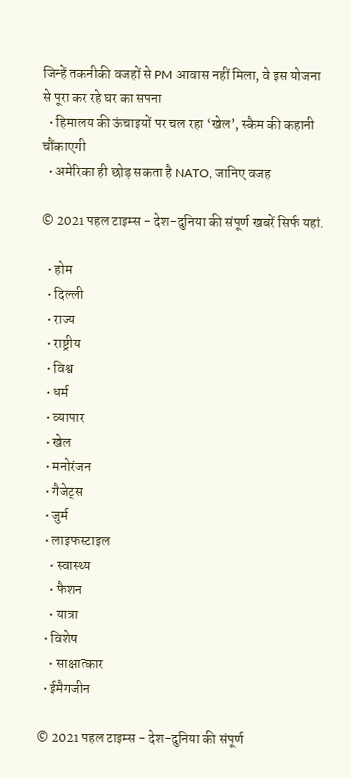जिन्हें तकनीकी वजहों से PM आवास नहीं मिला, वे इस योजना से पूरा कर रहे घर का सपना
  • हिमालय की ऊंचाइयों पर चल रहा ‘खेल’, स्कैम की कहानी चौंकाएगी
  • अमेरिका ही छोड़ सकता है NATO, जानिए वजह

© 2021 पहल टाइम्स - देश-दुनिया की संपूर्ण खबरें सिर्फ यहां.

  • होम
  • दिल्ली
  • राज्य
  • राष्ट्रीय
  • विश्व
  • धर्म
  • व्यापार
  • खेल
  • मनोरंजन
  • गैजेट्स
  • जुर्म
  • लाइफस्टाइल
    • स्वास्थ्य
    • फैशन
    • यात्रा
  • विशेष
    • साक्षात्कार
  • ईमैगजीन

© 2021 पहल टाइम्स - देश-दुनिया की संपूर्ण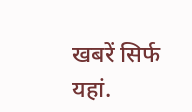खबरें सिर्फ यहां.